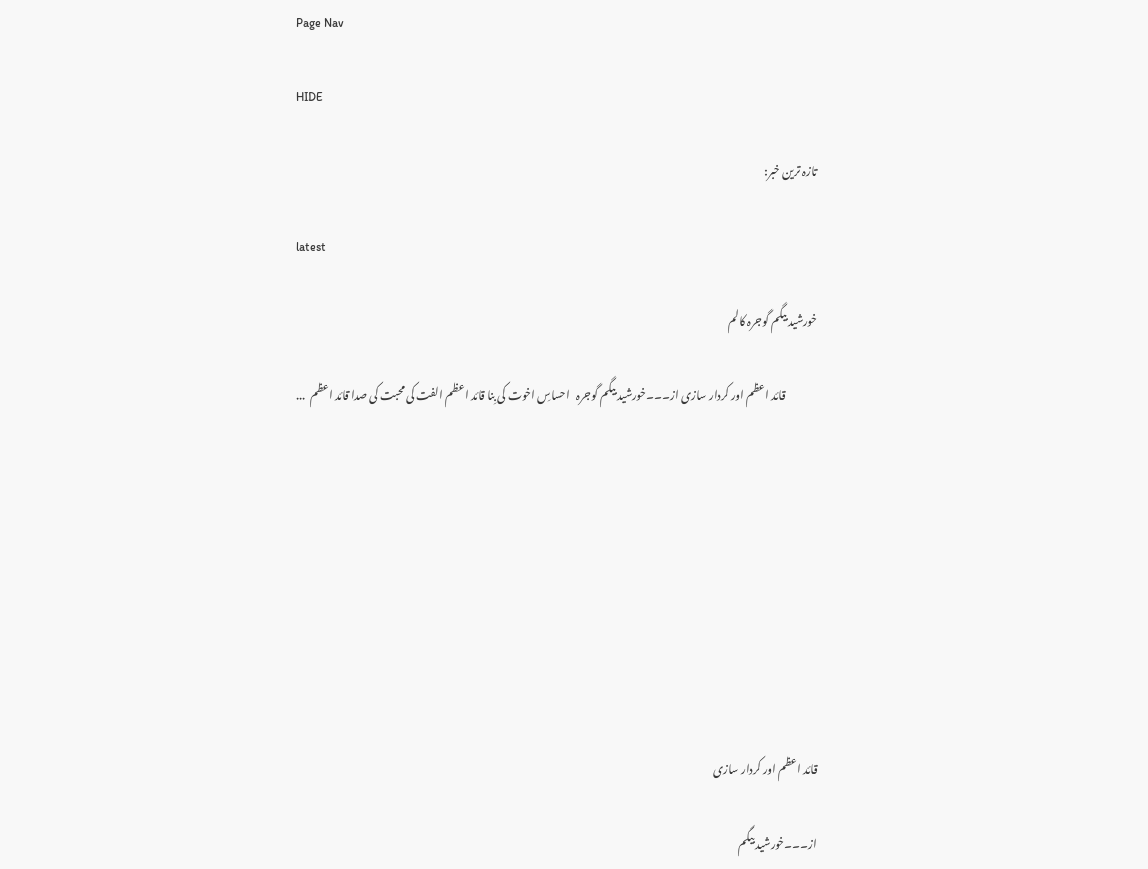Page Nav

HIDE

تازہ ترین خبر:

latest

خورشید بیگم گوجرہ کالم

               قائد اعظم اور کردار سازی از۔۔۔خورشید بیگم گوجرہ   احساسِ اخوت کی بِنا قائد اعظم الفت کی محبت کی صدا قائد اعظم  ...









قائد اعظم اور کردار سازی

از۔۔۔خورشید بیگم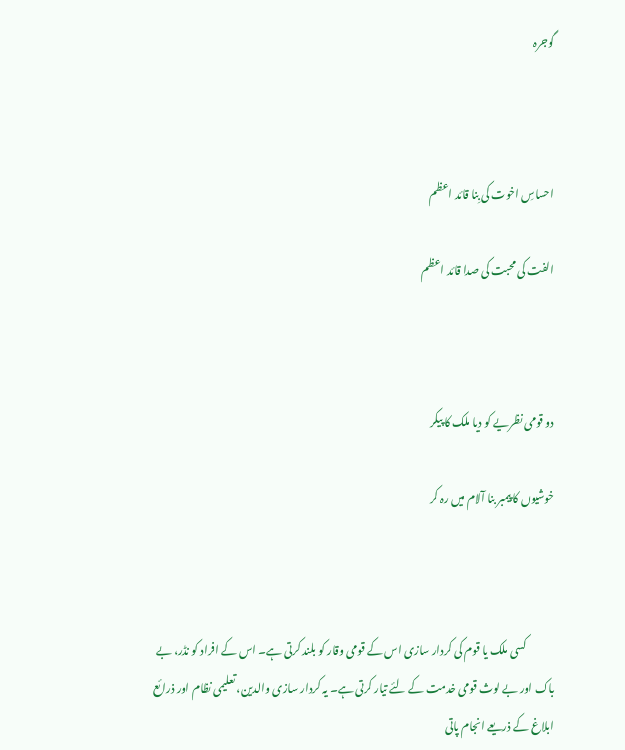گوجرہ



احساسِ اخوت کی بِنا قائد اعظم

الفت کی محبت کی صدا قائد اعظم



دو قومی نظریے کو دیا ملک کا پیکر

خوشیوں کا پیمبر بنا آلام میں رہ کر



             کسی ملک یا قوم کی کردار سازی اس کے قومی وقار کو بلند کرتی ہے۔ اس کے افراد کو نڈر، بے باک اور بے لوث قومی خدمت کے لئے تیار کرتی ہے۔ یہ کردار سازی والدین، تعلیمی نظام اور ذرائع ابلاغ کے ذریعے انجام پاتی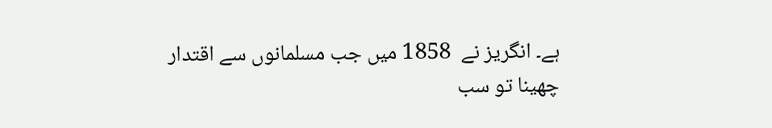ہے۔ انگریز نے  1858 میں جب مسلمانوں سے اقتدار چھینا تو سب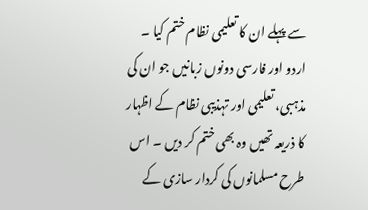سے پہلے ان کا تعلیمی نظام ختم کیا ۔ اردو اور فارسی دونوں زبانیں جو ان کی مذہبی، تعلیمی اور تہذیبی نظام کے اظہار کا ذریعہ تھیں وہ بھی ختم کر دیں ۔ اس طرح مسلمانوں کی کردار سازی کے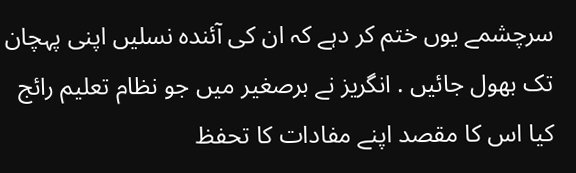سرچشمے یوں ختم کر دہے کہ ان کی آئندہ نسلیں اپنی پہچان تک بھول جائیں . انگریز نے برصغیر میں جو نظام تعلیم رائج کیا اس کا مقصد اپنے مفادات کا تحفظ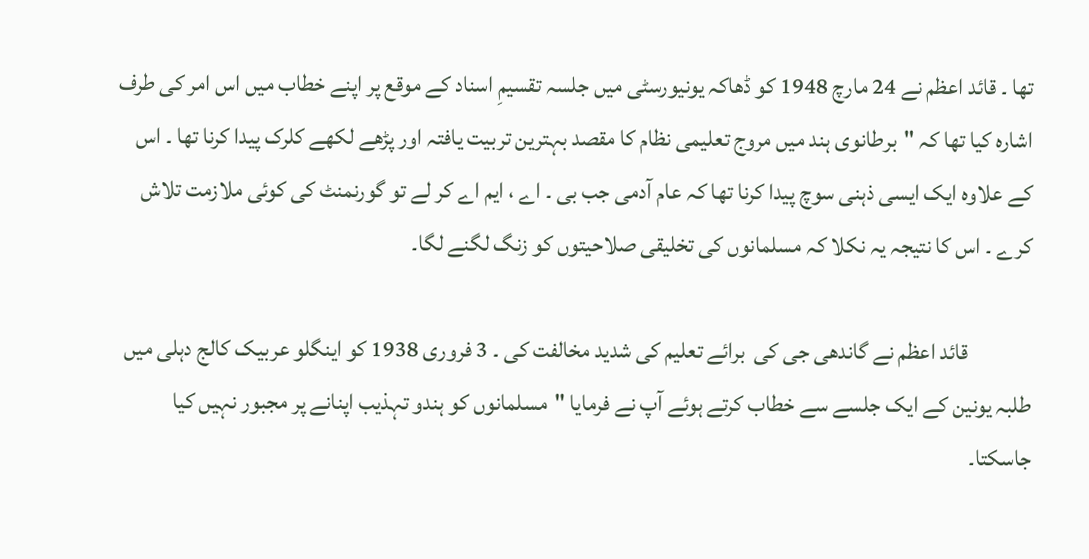تھا ۔ قائد اعظم نے 24 مارچ 1948 کو ڈھاکہ یونیورسٹی میں جلسہ تقسیمِ اسناد کے موقع پر اپنے خطاب میں اس امر کی طرف اشارہ کیا تھا کہ "برطانوی ہند میں مروج تعلیمی نظام کا مقصد بہترین تربیت یافتہ اور پڑھے لکھے کلرک پیدا کرنا تھا ۔ اس کے علاوہ ایک ایسی ذہنی سوچ پیدا کرنا تھا کہ عام آدمی جب بی ۔ اے ، ایم اے کر لے تو گورنمنٹ کی کوئی ملازمت تلاش کرے ۔ اس کا نتیجہ یہ نکلا کہ مسلمانوں کی تخلیقی صلاحیتوں کو زنگ لگنے لگا۔

              قائد اعظم نے گاندھی جی کی  برائے تعلیم کی شدید مخالفت کی ۔ 3 فروری 1938 کو اینگلو عربیک کالج دہلی میں طلبہ یونین کے ایک جلسے سے خطاب کرتے ہوئے آپ نے فرمایا "مسلمانوں کو ہندو تہذیب اپنانے پر مجبور نہیں کیا جاسکتا۔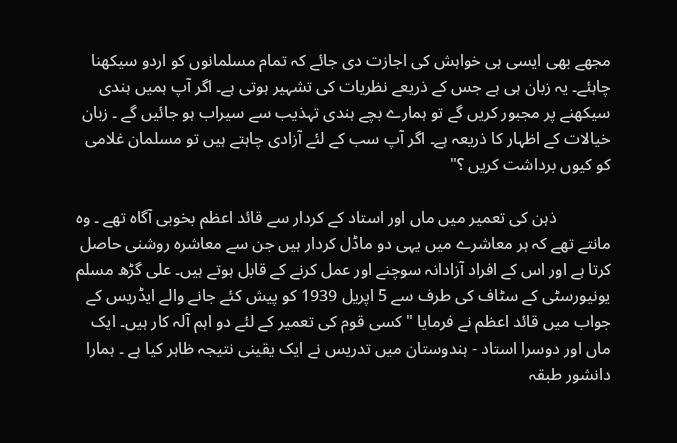مجھے بھی ایسی ہی خواہش کی اجازت دی جائے کہ تمام مسلمانوں کو اردو سیکھنا چاہئے۔ یہ زبان ہی ہے جس کے ذریعے نظریات کی تشہیر ہوتی ہے۔ اگر آپ ہمیں ہندی سیکھنے پر مجبور کریں گے تو ہمارے بچے ہندی تہذیب سے سیراب ہو جائیں گے ۔ زبان خیالات کے اظہار کا ذریعہ ہے۔ اگر آپ سب کے لئے آزادی چاہتے ہیں تو مسلمان غلامی کو کیوں برداشت کریں ؟"

             ذہن کی تعمیر میں ماں اور استاد کے کردار سے قائد اعظم بخوبی آگاہ تھے ۔ وہ مانتے تھے کہ ہر معاشرے میں یہی دو ماڈل کردار ہیں جن سے معاشرہ روشنی حاصل کرتا ہے اور اس کے افراد آزادانہ سوچنے اور عمل کرنے کے قابل ہوتے ہیں۔ علی گڑھ مسلم یونیورسٹی کے سٹاف کی طرف سے 5 اپریل 1939 کو پیش کئے جانے والے ایڈریس کے جواب میں قائد اعظم نے فرمایا " کسی قوم کی تعمیر کے لئے دو اہم آلہ کار ہیں۔ ایک ماں اور دوسرا استاد - ہندوستان میں تدریس نے ایک یقینی نتیجہ ظاہر کیا ہے ۔ ہمارا دانشور طبقہ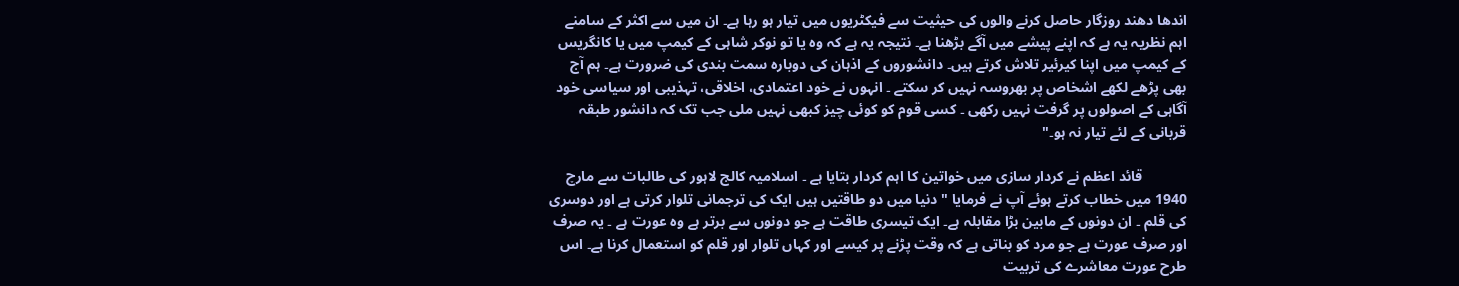اندھا دھند روزگار حاصل کرنے والوں کی حیثیت سے فیکٹریوں میں تیار ہو رہا ہے۔ ان میں سے اکثر کے سامنے اہم نظریہ یہ ہے کہ اپنے پیشے میں آگے بڑھنا ہے۔ نتیجہ یہ ہے کہ وہ یا تو نوکر شاہی کے کیمپ میں یا کانگریس کے کیمپ میں اپنا کیرئیر تلاش کرتے ہیں۔ دانشوروں کے اذہان کی دوبارہ سمت بندی کی ضرورت ہے۔ ہم آج بھی پڑھے لکھے اشخاص پر بھروسہ نہیں کر سکتے ۔ انہوں نے خود اعتمادی، اخلاقی، تہذیبی اور سیاسی خود آگاہی کے اصولوں پر گرفت نہیں رکھی ۔ کسی قوم کو کوئی چیز کبھی نہیں ملی جب تک کہ دانشور طبقہ قربانی کے لئے تیار نہ ہو۔"

            قائد اعظم نے کردار سازی میں خواتین کا اہم کردار بتایا ہے ۔ اسلامیہ کالج لاہور کی طالبات سے مارچ 1940 میں خطاب کرتے ہوئے آپ نے فرمایا " دنیا میں دو طاقتیں ہیں ایک کی ترجمانی تلوار کرتی ہے اور دوسری کی قلم ۔ ان دونوں کے مابین بڑا مقابلہ ہے۔ ایک تیسری طاقت ہے جو دونوں سے برتر ہے وہ عورت ہے ۔ یہ صرف اور صرف عورت ہے جو مرد کو بناتی ہے کہ وقت پڑنے پر کیسے اور کہاں تلوار اور قلم کو استعمال کرنا ہے۔ اس طرح عورت معاشرے کی تربیت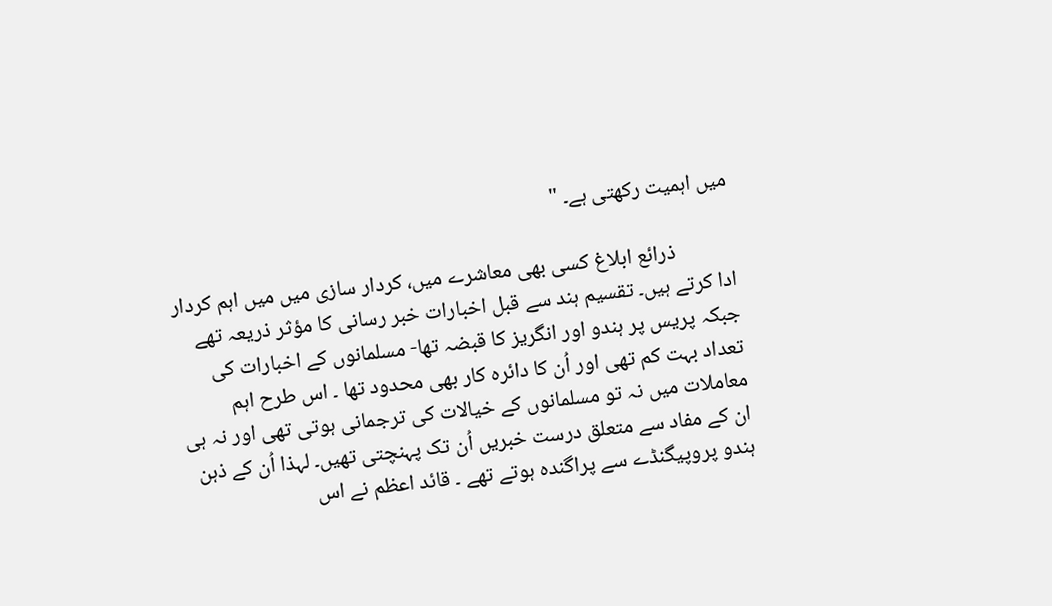میں اہمیت رکھتی ہے۔ "

            ذرائع ابلاغ کسی بھی معاشرے میں، کردار سازی میں میں اہم کردار ادا کرتے ہیں۔ تقسیم ہند سے قبل اخبارات خبر رسانی کا مؤثر ذریعہ تھے جبکہ پریس پر ہندو اور انگریز کا قبضہ تھا- مسلمانوں کے اخبارات کی تعداد بہت کم تھی اور اُن کا دائرہ کار بھی محدود تھا ۔ اس طرح اہم معاملات میں نہ تو مسلمانوں کے خیالات کی ترجمانی ہوتی تھی اور نہ ہی ان کے مفاد سے متعلق درست خبریں اُن تک پہنچتی تھیں۔ لہذا اُن کے ذہن ہندو پروپیگنڈے سے پراگندہ ہوتے تھے ۔ قائد اعظم نے اس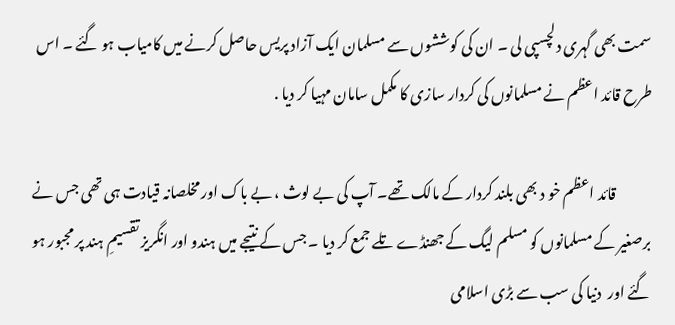سمت بھی گہری دلچسپی لی ۔ ان کی کوششوں سے مسلمان ایک آزاد پریس حاصل کرنے میں کامیاب ہو گئے ۔ اس طرح قائد اعظم نے مسلمانوں کی کردار سازی کا مکمل سامان مہیا کر دیا .

            قائد اعظم خو د بھی بلند کردار کے مالک تھے۔ آپ کی بے لوث ، بے باک اور مخلصانہ قیادت ہی تھی جس نے برصغیر کے مسلمانوں کو مسلم لیگ کے جھنڈے تلے جمع کر دیا ۔ جس کے نتیجے میں ہندو اور انگریز تقسیمِ ہند پر مجبور ہو گئے اور  دنیا کی سب سے بڑی اسلامی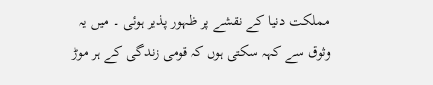مملکت دنیا کے نقشے پر ظہور پذیر ہوئی ۔ میں یہ وثوق سے کہہ سکتی ہوں کہ قومی زندگی کے ہر موڑ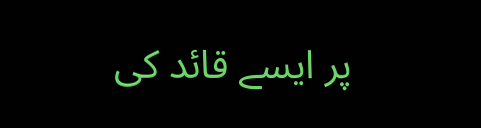پر ایسے قائد کی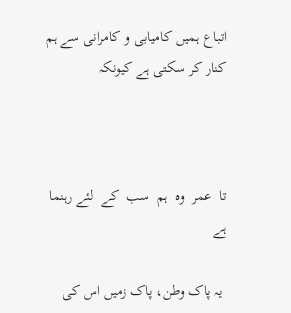اتباع ہمیں کامیابی و کامرانی سے ہم کنار کر سکتی ہے کیونکہ



تا  عمر  وہ  ہم  سب  کے  لئے رہنما  ہے

 یہ پاک وطن، پاک زمیں اس کی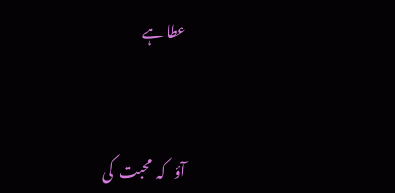عطا ہے



آؤ   کہ  محبت  کی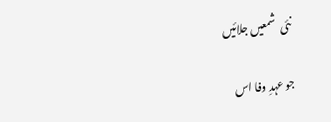نئی  شمعیں جلائیں

جو عہدِ وفا اس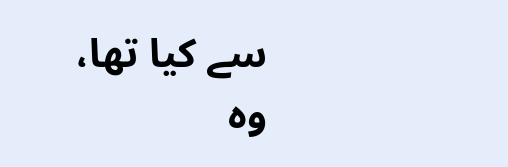سے کیا تھا، وہ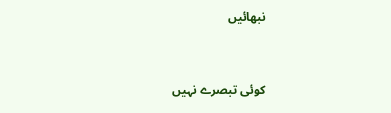نبھائیں


کوئی تبصرے نہیں